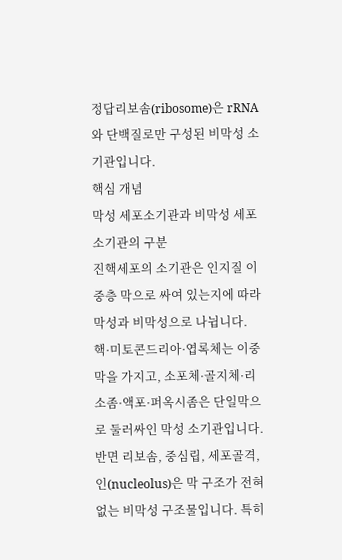정답리보솜(ribosome)은 rRNA와 단백질로만 구성된 비막성 소기관입니다.
핵심 개념
막성 세포소기관과 비막성 세포소기관의 구분
진핵세포의 소기관은 인지질 이중층 막으로 싸여 있는지에 따라 막성과 비막성으로 나뉩니다. 핵·미토콘드리아·엽록체는 이중막을 가지고, 소포체·골지체·리소좀·액포·퍼옥시좀은 단일막으로 둘러싸인 막성 소기관입니다. 반면 리보솜, 중심립, 세포골격, 인(nucleolus)은 막 구조가 전혀 없는 비막성 구조물입니다. 특히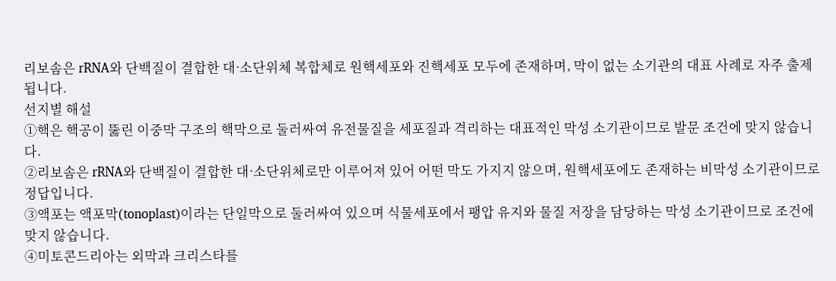리보솜은 rRNA와 단백질이 결합한 대·소단위체 복합체로 원핵세포와 진핵세포 모두에 존재하며, 막이 없는 소기관의 대표 사례로 자주 출제됩니다.
선지별 해설
①핵은 핵공이 뚫린 이중막 구조의 핵막으로 둘러싸여 유전물질을 세포질과 격리하는 대표적인 막성 소기관이므로 발문 조건에 맞지 않습니다.
②리보솜은 rRNA와 단백질이 결합한 대·소단위체로만 이루어져 있어 어떤 막도 가지지 않으며, 원핵세포에도 존재하는 비막성 소기관이므로 정답입니다.
③액포는 액포막(tonoplast)이라는 단일막으로 둘러싸여 있으며 식물세포에서 팽압 유지와 물질 저장을 담당하는 막성 소기관이므로 조건에 맞지 않습니다.
④미토콘드리아는 외막과 크리스타를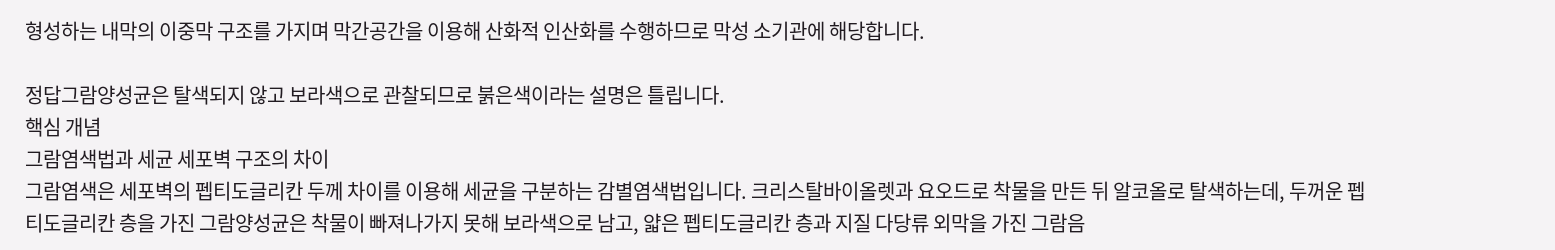형성하는 내막의 이중막 구조를 가지며 막간공간을 이용해 산화적 인산화를 수행하므로 막성 소기관에 해당합니다.

정답그람양성균은 탈색되지 않고 보라색으로 관찰되므로 붉은색이라는 설명은 틀립니다.
핵심 개념
그람염색법과 세균 세포벽 구조의 차이
그람염색은 세포벽의 펩티도글리칸 두께 차이를 이용해 세균을 구분하는 감별염색법입니다. 크리스탈바이올렛과 요오드로 착물을 만든 뒤 알코올로 탈색하는데, 두꺼운 펩티도글리칸 층을 가진 그람양성균은 착물이 빠져나가지 못해 보라색으로 남고, 얇은 펩티도글리칸 층과 지질 다당류 외막을 가진 그람음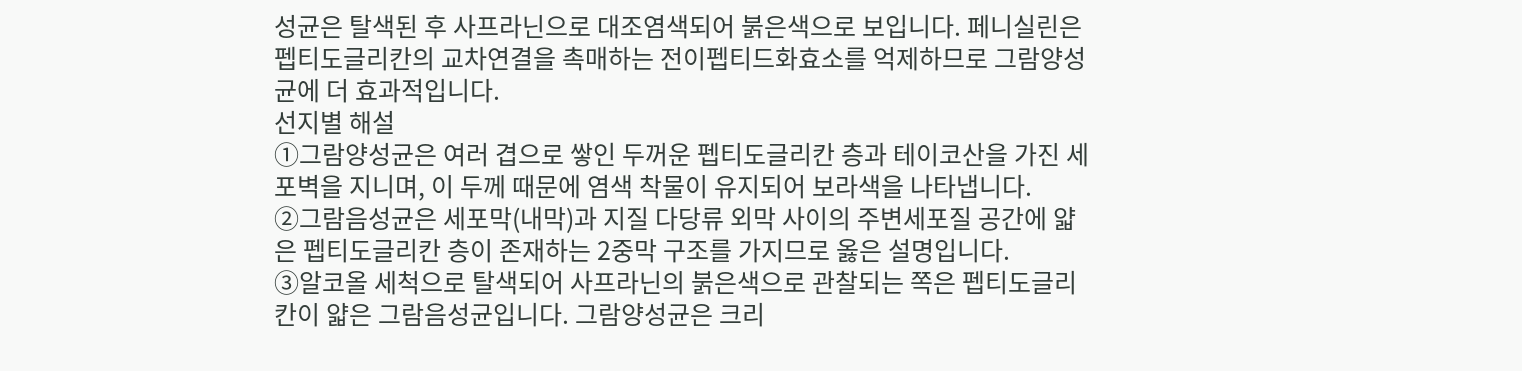성균은 탈색된 후 사프라닌으로 대조염색되어 붉은색으로 보입니다. 페니실린은 펩티도글리칸의 교차연결을 촉매하는 전이펩티드화효소를 억제하므로 그람양성균에 더 효과적입니다.
선지별 해설
①그람양성균은 여러 겹으로 쌓인 두꺼운 펩티도글리칸 층과 테이코산을 가진 세포벽을 지니며, 이 두께 때문에 염색 착물이 유지되어 보라색을 나타냅니다.
②그람음성균은 세포막(내막)과 지질 다당류 외막 사이의 주변세포질 공간에 얇은 펩티도글리칸 층이 존재하는 2중막 구조를 가지므로 옳은 설명입니다.
③알코올 세척으로 탈색되어 사프라닌의 붉은색으로 관찰되는 쪽은 펩티도글리칸이 얇은 그람음성균입니다. 그람양성균은 크리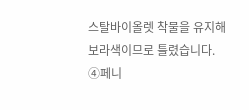스탈바이올렛 착물을 유지해 보라색이므로 틀렸습니다.
④페니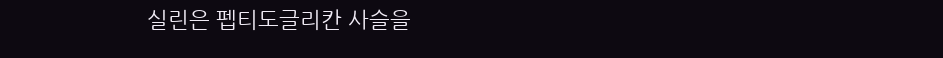실린은 펩티도글리칸 사슬을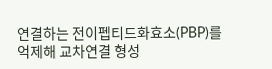연결하는 전이펩티드화효소(PBP)를 억제해 교차연결 형성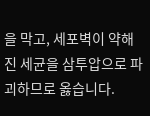을 막고, 세포벽이 약해진 세균을 삼투압으로 파괴하므로 옳습니다.